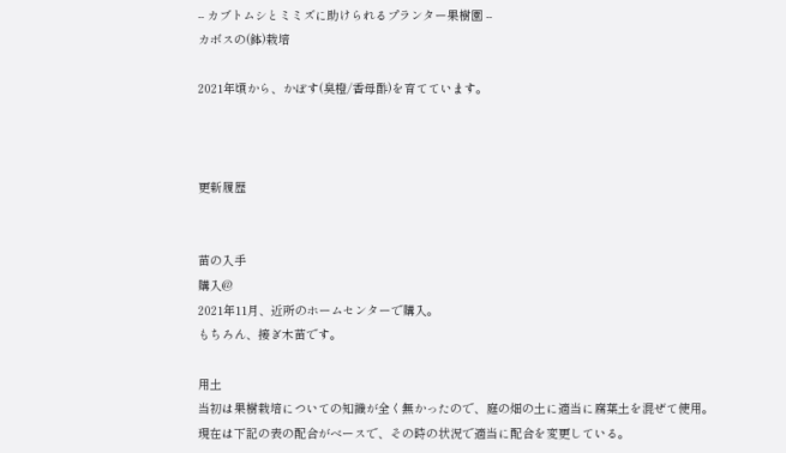-- カブトムシとミミズに助けられるプランター果樹園 --
カボスの(鉢)栽培

2021年頃から、かぼす(臭橙/香母酢)を育てています。



更新履歴


苗の入手
購入@
2021年11月、近所のホームセンターで購入。
もちろん、接ぎ木苗です。

用土
当初は果樹栽培についての知識が全く無かったので、庭の畑の土に適当に腐葉土を混ぜて使用。
現在は下記の表の配合がベースで、その時の状況で適当に配合を変更している。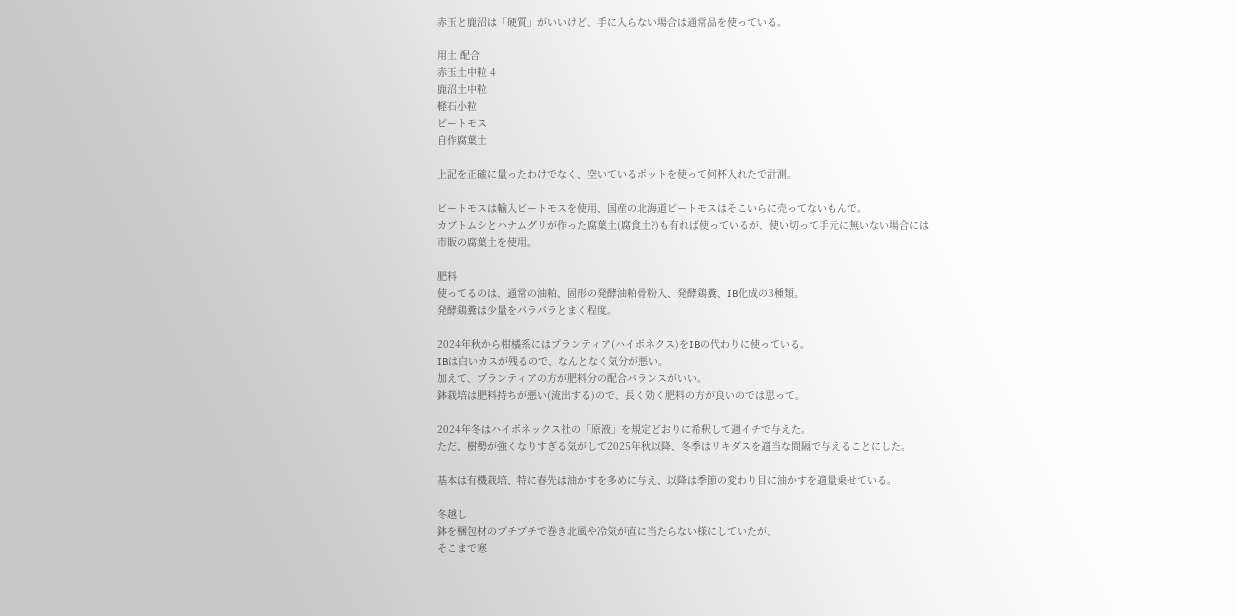赤玉と鹿沼は「硬質」がいいけど、手に入らない場合は通常品を使っている。

用土 配合
赤玉土中粒 4
鹿沼土中粒
軽石小粒
ピートモス
自作腐葉土

上記を正確に量ったわけでなく、空いているポットを使って何杯入れたで計測。

ピートモスは輸入ピートモスを使用、国産の北海道ピートモスはそこいらに売ってないもんで。
カブトムシとハナムグリが作った腐葉土(腐食土?)も有れば使っているが、使い切って手元に無いない場合には
市販の腐葉土を使用。

肥料
使ってるのは、通常の油粕、固形の発酵油粕骨粉入、発酵鶏糞、IB化成の3種類。
発酵鶏糞は少量をパラパラとまく程度。

2024年秋から柑橘系にはプランティア(ハイポネクス)をIBの代わりに使っている。
IBは白いカスが残るので、なんとなく気分が悪い。
加えて、プランティアの方が肥料分の配合バランスがいい。
鉢栽培は肥料持ちが悪い(流出する)ので、長く効く肥料の方が良いのでは思って。

2024年冬はハイポネックス社の「原液」を規定どおりに希釈して週イチで与えた。
ただ、樹勢が強くなりすぎる気がして2025年秋以降、冬季はリキダスを適当な間隔で与えることにした。

基本は有機栽培、特に春先は油かすを多めに与え、以降は季節の変わり目に油かすを適量乗せている。

冬越し
鉢を梱包材のプチプチで巻き北風や冷気が直に当たらない様にしていたが、
そこまで寒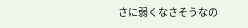さに弱くなさそうなの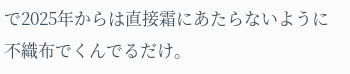で2025年からは直接霜にあたらないように不織布でくんでるだけ。